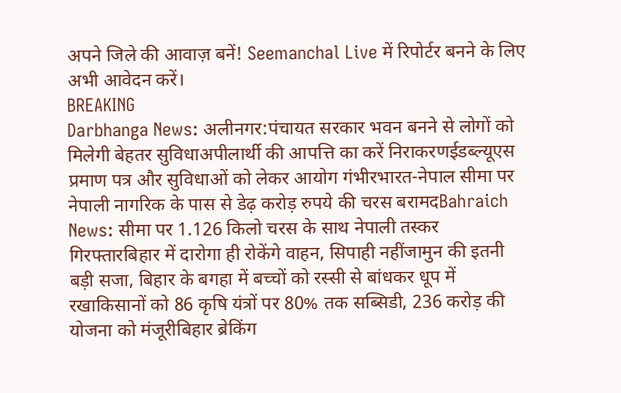अपने जिले की आवाज़ बनें! Seemanchal Live में रिपोर्टर बनने के लिए अभी आवेदन करें।
BREAKING
Darbhanga News: अलीनगर:पंचायत सरकार भवन बनने से लोगों को मिलेगी बेहतर सुविधाअपीलार्थी की आपत्ति का करें निराकरणईडब्ल्यूएस प्रमाण पत्र और सुविधाओं को लेकर आयोग गंभीरभारत-नेपाल सीमा पर नेपाली नागरिक के पास से डेढ़ करोड़ रुपये की चरस बरामदBahraich News: सीमा पर 1.126 किलो चरस के साथ नेपाली तस्कर गिरफ्तारबिहार में दारोगा ही रोकेंगे वाहन, सिपाही नहींजामुन की इतनी बड़ी सजा, बिहार के बगहा में बच्चों को रस्सी से बांधकर धूप में रखाकिसानों को 86 कृषि यंत्रों पर 80% तक सब्सिडी, 236 करोड़ की योजना को मंजूरीबिहार ब्रेकिंग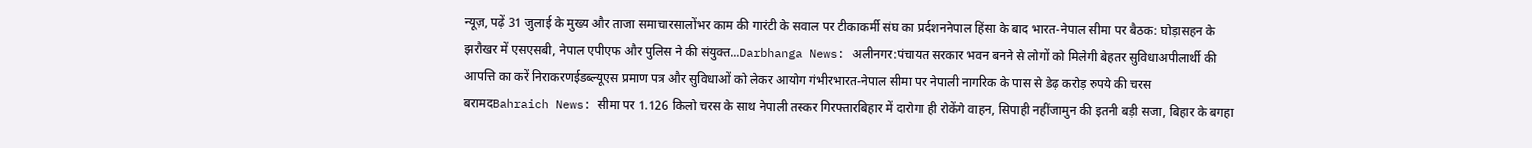न्यूज़, पढ़ें 31 जुलाई के मुख्य और ताजा समाचारसालोंभर काम की गारंटी के सवाल पर टीकाकर्मी संघ का प्रर्दशननेपाल हिंसा के बाद भारत-नेपाल सीमा पर बैठक: घोड़ासहन के झरौखर में एसएसबी, नेपाल एपीएफ और पुलिस ने की संयुक्त...Darbhanga News: अलीनगर:पंचायत सरकार भवन बनने से लोगों को मिलेगी बेहतर सुविधाअपीलार्थी की आपत्ति का करें निराकरणईडब्ल्यूएस प्रमाण पत्र और सुविधाओं को लेकर आयोग गंभीरभारत-नेपाल सीमा पर नेपाली नागरिक के पास से डेढ़ करोड़ रुपये की चरस बरामदBahraich News: सीमा पर 1.126 किलो चरस के साथ नेपाली तस्कर गिरफ्तारबिहार में दारोगा ही रोकेंगे वाहन, सिपाही नहींजामुन की इतनी बड़ी सजा, बिहार के बगहा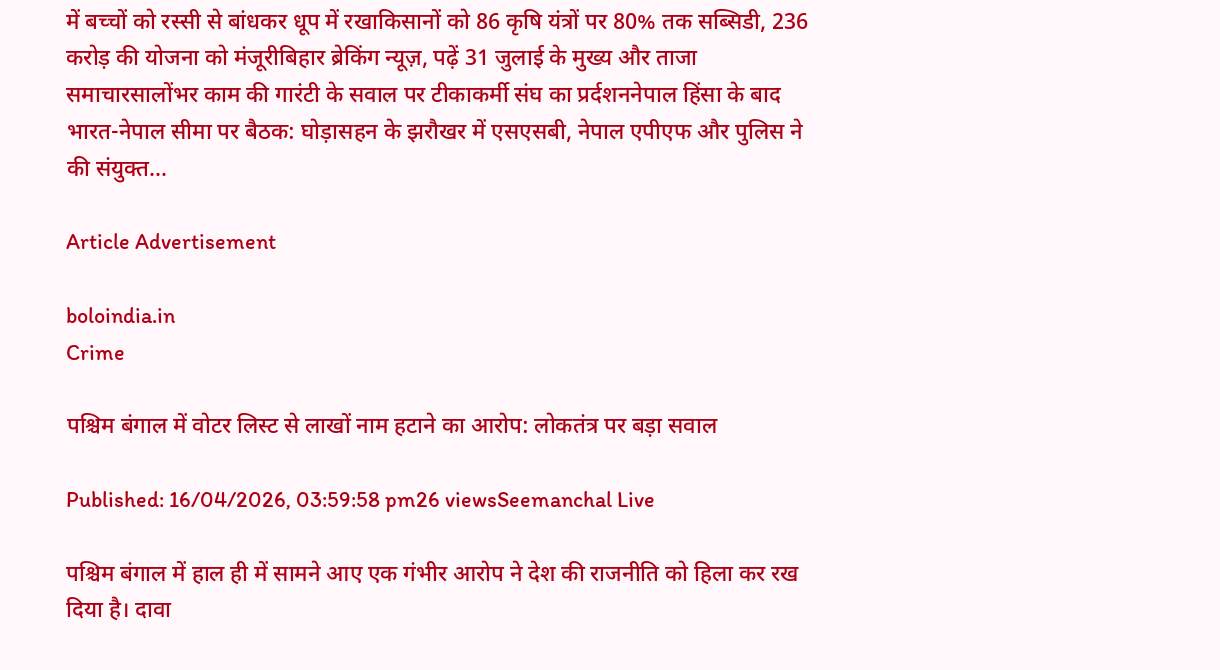में बच्चों को रस्सी से बांधकर धूप में रखाकिसानों को 86 कृषि यंत्रों पर 80% तक सब्सिडी, 236 करोड़ की योजना को मंजूरीबिहार ब्रेकिंग न्यूज़, पढ़ें 31 जुलाई के मुख्य और ताजा समाचारसालोंभर काम की गारंटी के सवाल पर टीकाकर्मी संघ का प्रर्दशननेपाल हिंसा के बाद भारत-नेपाल सीमा पर बैठक: घोड़ासहन के झरौखर में एसएसबी, नेपाल एपीएफ और पुलिस ने की संयुक्त...

Article Advertisement

boloindia.in
Crime

पश्चिम बंगाल में वोटर लिस्ट से लाखों नाम हटाने का आरोप: लोकतंत्र पर बड़ा सवाल

Published: 16/04/2026, 03:59:58 pm26 viewsSeemanchal Live

पश्चिम बंगाल में हाल ही में सामने आए एक गंभीर आरोप ने देश की राजनीति को हिला कर रख दिया है। दावा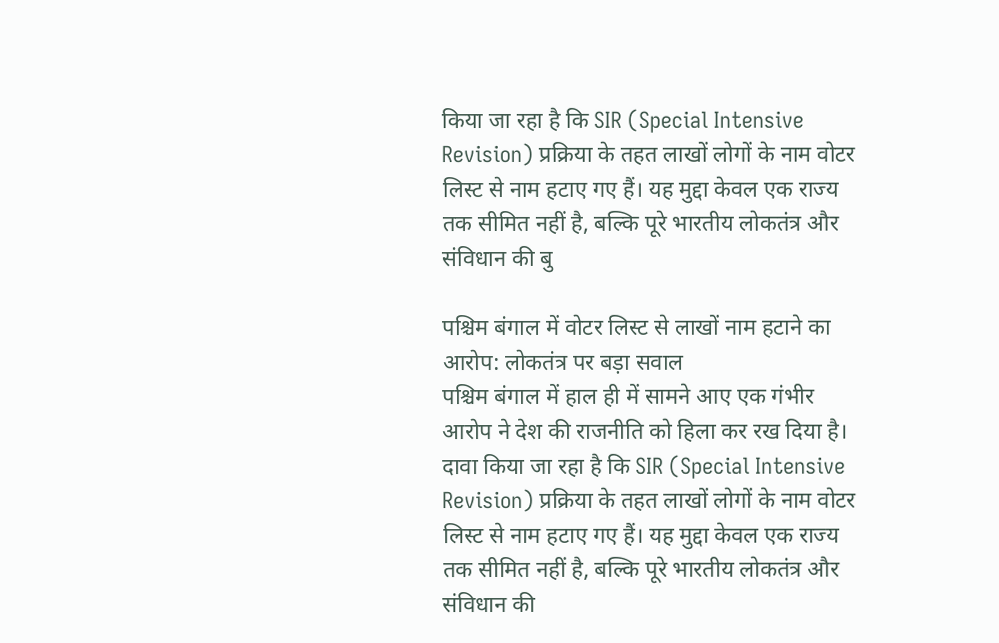किया जा रहा है कि SIR (Special Intensive Revision) प्रक्रिया के तहत लाखों लोगों के नाम वोटर लिस्ट से नाम हटाए गए हैं। यह मुद्दा केवल एक राज्य तक सीमित नहीं है, बल्कि पूरे भारतीय लोकतंत्र और संविधान की बु

पश्चिम बंगाल में वोटर लिस्ट से लाखों नाम हटाने का आरोप: लोकतंत्र पर बड़ा सवाल
पश्चिम बंगाल में हाल ही में सामने आए एक गंभीर आरोप ने देश की राजनीति को हिला कर रख दिया है। दावा किया जा रहा है कि SIR (Special Intensive Revision) प्रक्रिया के तहत लाखों लोगों के नाम वोटर लिस्ट से नाम हटाए गए हैं। यह मुद्दा केवल एक राज्य तक सीमित नहीं है, बल्कि पूरे भारतीय लोकतंत्र और संविधान की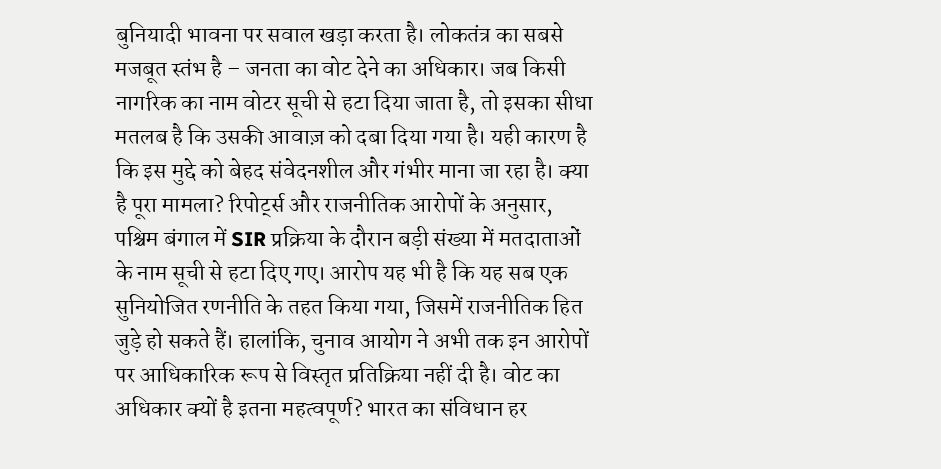बुनियादी भावना पर सवाल खड़ा करता है। लोकतंत्र का सबसे मजबूत स्तंभ है – जनता का वोट देने का अधिकार। जब किसी नागरिक का नाम वोटर सूची से हटा दिया जाता है, तो इसका सीधा मतलब है कि उसकी आवाज़ को दबा दिया गया है। यही कारण है कि इस मुद्दे को बेहद संवेदनशील और गंभीर माना जा रहा है। क्या है पूरा मामला? रिपोर्ट्स और राजनीतिक आरोपों के अनुसार, पश्चिम बंगाल में SIR प्रक्रिया के दौरान बड़ी संख्या में मतदाताओं के नाम सूची से हटा दिए गए। आरोप यह भी है कि यह सब एक सुनियोजित रणनीति के तहत किया गया, जिसमें राजनीतिक हित जुड़े हो सकते हैं। हालांकि, चुनाव आयोग ने अभी तक इन आरोपों पर आधिकारिक रूप से विस्तृत प्रतिक्रिया नहीं दी है। वोट का अधिकार क्यों है इतना महत्वपूर्ण? भारत का संविधान हर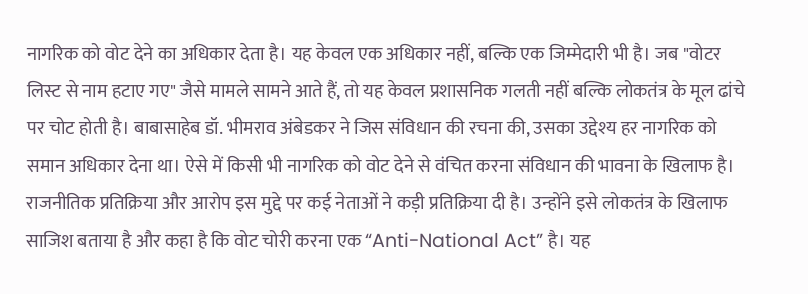नागरिक को वोट देने का अधिकार देता है। यह केवल एक अधिकार नहीं, बल्कि एक जिम्मेदारी भी है। जब "वोटर लिस्ट से नाम हटाए गए" जैसे मामले सामने आते हैं, तो यह केवल प्रशासनिक गलती नहीं बल्कि लोकतंत्र के मूल ढांचे पर चोट होती है। बाबासाहेब डॉ. भीमराव अंबेडकर ने जिस संविधान की रचना की, उसका उद्देश्य हर नागरिक को समान अधिकार देना था। ऐसे में किसी भी नागरिक को वोट देने से वंचित करना संविधान की भावना के खिलाफ है। राजनीतिक प्रतिक्रिया और आरोप इस मुद्दे पर कई नेताओं ने कड़ी प्रतिक्रिया दी है। उन्होंने इसे लोकतंत्र के खिलाफ साजिश बताया है और कहा है कि वोट चोरी करना एक “Anti-National Act” है। यह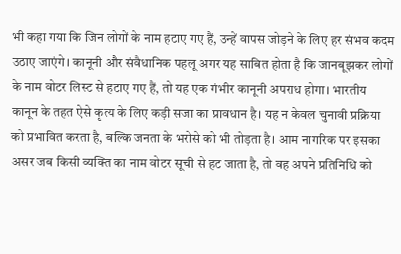भी कहा गया कि जिन लोगों के नाम हटाए गए हैं, उन्हें वापस जोड़ने के लिए हर संभव कदम उठाए जाएंगे। कानूनी और संवैधानिक पहलू अगर यह साबित होता है कि जानबूझकर लोगों के नाम वोटर लिस्ट से हटाए गए हैं, तो यह एक गंभीर कानूनी अपराध होगा। भारतीय कानून के तहत ऐसे कृत्य के लिए कड़ी सजा का प्रावधान है। यह न केवल चुनावी प्रक्रिया को प्रभावित करता है, बल्कि जनता के भरोसे को भी तोड़ता है। आम नागरिक पर इसका असर जब किसी व्यक्ति का नाम वोटर सूची से हट जाता है, तो वह अपने प्रतिनिधि को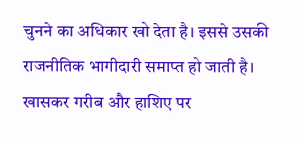चुनने का अधिकार खो देता है। इससे उसकी राजनीतिक भागीदारी समाप्त हो जाती है। खासकर गरीब और हाशिए पर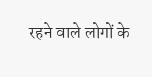रहने वाले लोगों के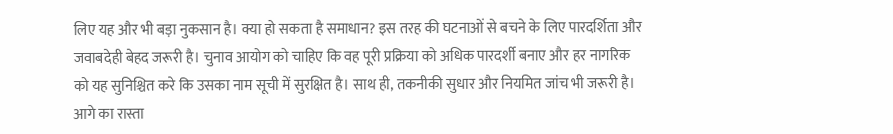लिए यह और भी बड़ा नुकसान है। क्या हो सकता है समाधान? इस तरह की घटनाओं से बचने के लिए पारदर्शिता और जवाबदेही बेहद जरूरी है। चुनाव आयोग को चाहिए कि वह पूरी प्रक्रिया को अधिक पारदर्शी बनाए और हर नागरिक को यह सुनिश्चित करे कि उसका नाम सूची में सुरक्षित है। साथ ही, तकनीकी सुधार और नियमित जांच भी जरूरी है। आगे का रास्ता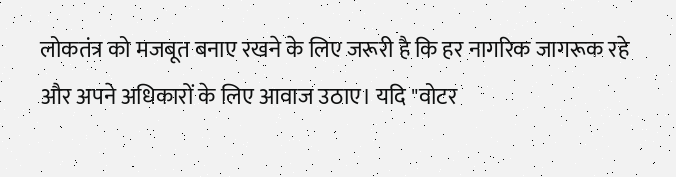लोकतंत्र को मजबूत बनाए रखने के लिए जरूरी है कि हर नागरिक जागरूक रहे और अपने अधिकारों के लिए आवाज उठाए। यदि "वोटर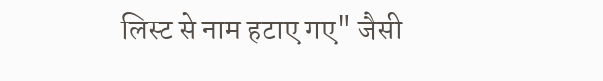लिस्ट से नाम हटाए गए" जैसी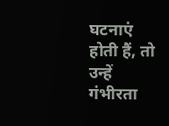घटनाएं होती हैं, तो उन्हें गंभीरता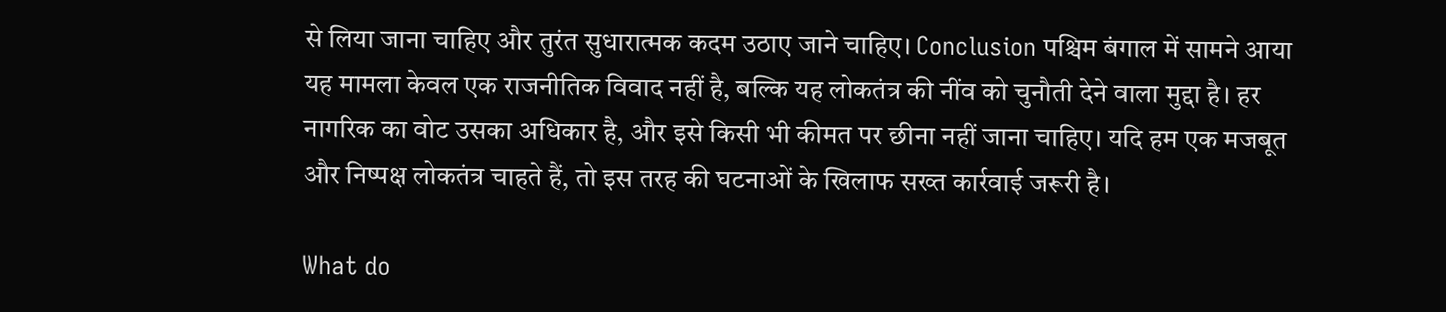से लिया जाना चाहिए और तुरंत सुधारात्मक कदम उठाए जाने चाहिए। Conclusion पश्चिम बंगाल में सामने आया यह मामला केवल एक राजनीतिक विवाद नहीं है, बल्कि यह लोकतंत्र की नींव को चुनौती देने वाला मुद्दा है। हर नागरिक का वोट उसका अधिकार है, और इसे किसी भी कीमत पर छीना नहीं जाना चाहिए। यदि हम एक मजबूत और निष्पक्ष लोकतंत्र चाहते हैं, तो इस तरह की घटनाओं के खिलाफ सख्त कार्रवाई जरूरी है।

What do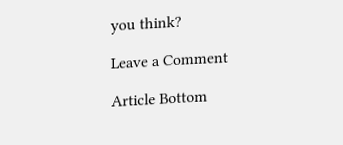you think?

Leave a Comment

Article Bottom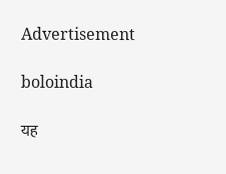Advertisement

boloindia

यह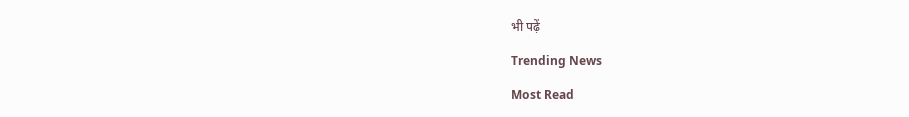भी पढ़ें

Trending News

Most Read